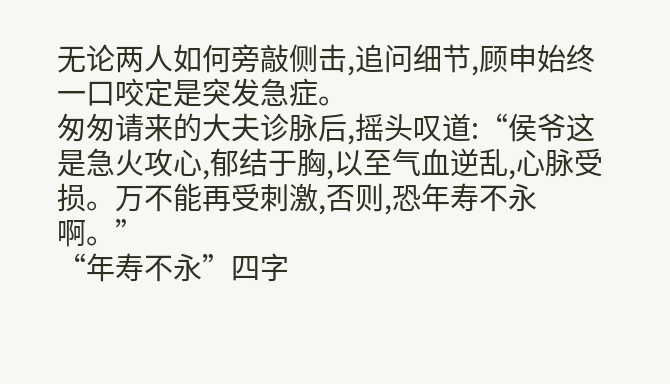无论两人如何旁敲侧击,追问细节,顾申始终一口咬定是突发急症。
匆匆请来的大夫诊脉后,摇头叹道:“侯爷这是急火攻心,郁结于胸,以至气血逆乱,心脉受损。万不能再受刺激,否则,恐年寿不永啊。”
“年寿不永”四字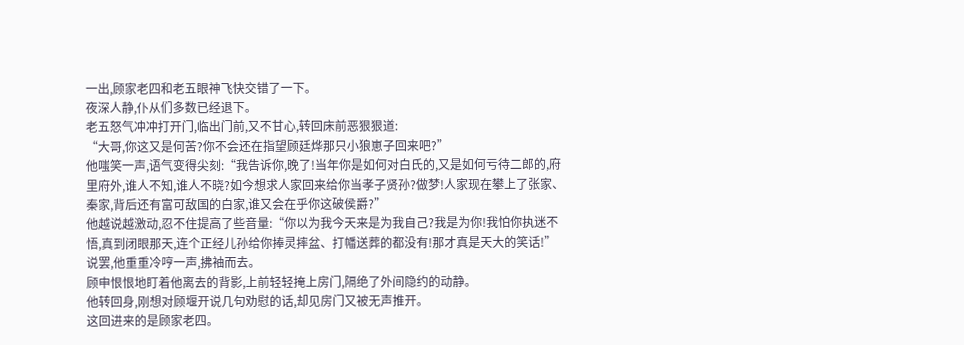一出,顾家老四和老五眼神飞快交错了一下。
夜深人静,仆从们多数已经退下。
老五怒气冲冲打开门,临出门前,又不甘心,转回床前恶狠狠道:
“大哥,你这又是何苦?你不会还在指望顾廷烨那只小狼崽子回来吧?”
他嗤笑一声,语气变得尖刻:“我告诉你,晚了!当年你是如何对白氏的,又是如何亏待二郎的,府里府外,谁人不知,谁人不晓?如今想求人家回来给你当孝子贤孙?做梦!人家现在攀上了张家、秦家,背后还有富可敌国的白家,谁又会在乎你这破侯爵?”
他越说越激动,忍不住提高了些音量:“你以为我今天来是为我自己?我是为你!我怕你执迷不悟,真到闭眼那天,连个正经儿孙给你捧灵摔盆、打幡送葬的都没有!那才真是天大的笑话!”
说罢,他重重冷哼一声,拂袖而去。
顾申恨恨地盯着他离去的背影,上前轻轻掩上房门,隔绝了外间隐约的动静。
他转回身,刚想对顾堰开说几句劝慰的话,却见房门又被无声推开。
这回进来的是顾家老四。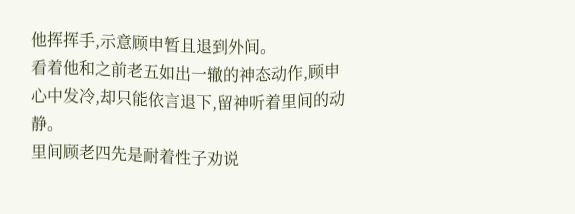他挥挥手,示意顾申暂且退到外间。
看着他和之前老五如出一辙的神态动作,顾申心中发冷,却只能依言退下,留神听着里间的动静。
里间顾老四先是耐着性子劝说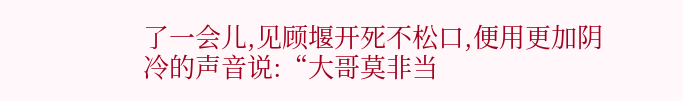了一会儿,见顾堰开死不松口,便用更加阴冷的声音说:“大哥莫非当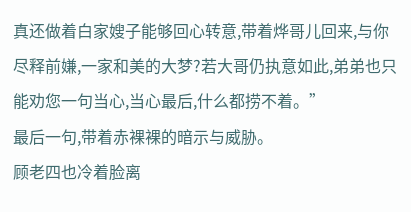真还做着白家嫂子能够回心转意,带着烨哥儿回来,与你尽释前嫌,一家和美的大梦?若大哥仍执意如此,弟弟也只能劝您一句当心,当心最后,什么都捞不着。”
最后一句,带着赤裸裸的暗示与威胁。
顾老四也冷着脸离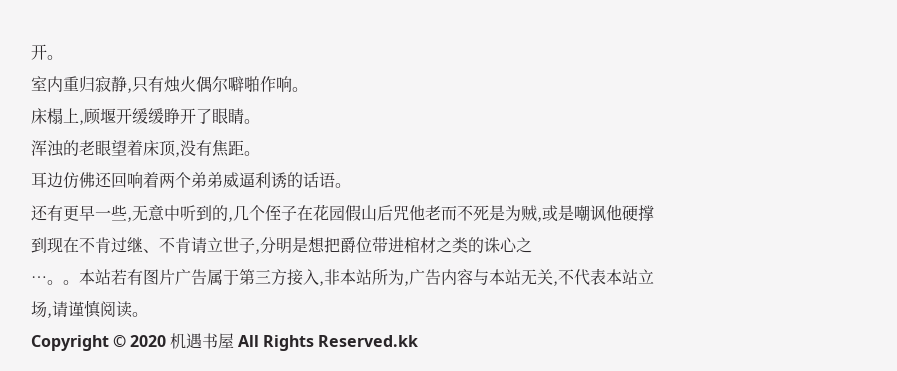开。
室内重归寂静,只有烛火偶尔噼啪作响。
床榻上,顾堰开缓缓睁开了眼睛。
浑浊的老眼望着床顶,没有焦距。
耳边仿佛还回响着两个弟弟威逼利诱的话语。
还有更早一些,无意中听到的,几个侄子在花园假山后咒他老而不死是为贼,或是嘲讽他硬撑到现在不肯过继、不肯请立世子,分明是想把爵位带进棺材之类的诛心之
…。。本站若有图片广告属于第三方接入,非本站所为,广告内容与本站无关,不代表本站立场,请谨慎阅读。
Copyright © 2020 机遇书屋 All Rights Reserved.kk